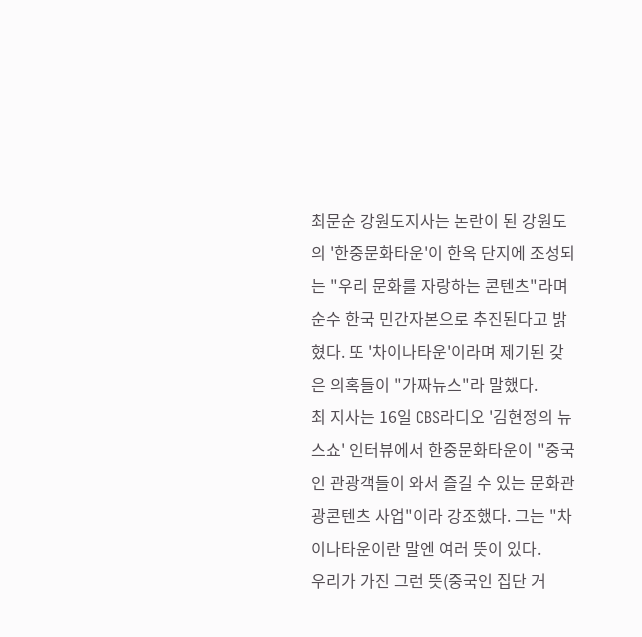최문순 강원도지사는 논란이 된 강원도의 '한중문화타운'이 한옥 단지에 조성되는 "우리 문화를 자랑하는 콘텐츠"라며 순수 한국 민간자본으로 추진된다고 밝혔다. 또 '차이나타운'이라며 제기된 갖은 의혹들이 "가짜뉴스"라 말했다.
최 지사는 16일 CBS라디오 '김현정의 뉴스쇼' 인터뷰에서 한중문화타운이 "중국인 관광객들이 와서 즐길 수 있는 문화관광콘텐츠 사업"이라 강조했다. 그는 "차이나타운이란 말엔 여러 뜻이 있다.
우리가 가진 그런 뜻(중국인 집단 거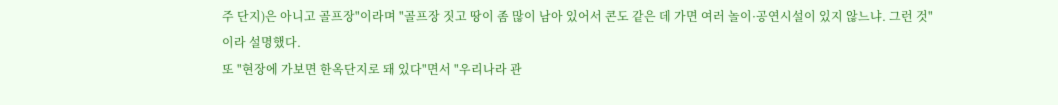주 단지)은 아니고 골프장"이라며 "골프장 짓고 땅이 좀 많이 남아 있어서 콘도 같은 데 가면 여러 놀이·공연시설이 있지 않느냐. 그런 것"이라 설명했다.
또 "현장에 가보면 한옥단지로 돼 있다"면서 "우리나라 관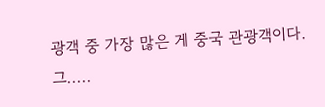광객 중 가장 많은 게 중국 관광객이다. 그.....